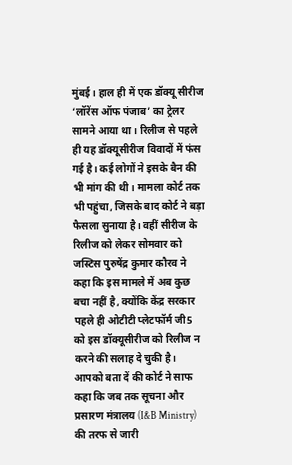मुंबई। हाल ही में एक डॉक्यू सीरीज ‘लॉरेंस ऑफ पंजाब’ का ट्रेलर सामने आया था। रिलीज से पहले ही यह डॉक्यूसीरीज विवादों में फंस गई है। कई लोगों ने इसके बैन की भी मांग की थी। मामला कोर्ट तक भी पहुंचा, जिसके बाद कोर्ट ने बड़ा फैसला सुनाया है। वहीं सीरीज के रिलीज को लेकर सोमवार को जस्टिस पुरुषेंद्र कुमार कौरव ने कहा कि इस मामले में अब कुछ बचा नहीं है, क्योंकि केंद्र सरकार पहले ही ओटीटी प्लेटफॉर्म जी5 को इस डॉक्यूसीरीज को रिलीज न करने की सलाह दे चुकी है। आपको बता दें की कोर्ट ने साफ कहा कि जब तक सूचना और प्रसारण मंत्रालय (I&B Ministry) की तरफ से जारी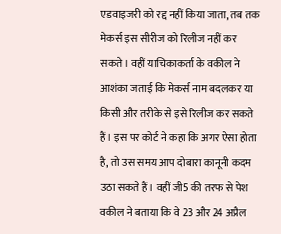एडवाइजरी को रद्द नहीं किया जाता, तब तक मेकर्स इस सीरीज को रिलीज नहीं कर सकते। वहीं याचिकाकर्ता के वकील ने आशंका जताई कि मेकर्स नाम बदलकर या किसी और तरीके से इसे रिलीज कर सकते हैं। इस पर कोर्ट ने कहा कि अगर ऐसा होता है, तो उस समय आप दोबारा कानूनी कदम उठा सकते हैं। वहीं जी5 की तरफ से पेश वकील ने बताया कि वे 23 और 24 अप्रैल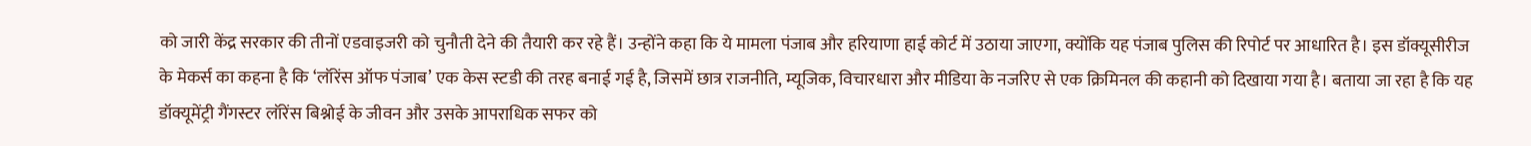को जारी केंद्र सरकार की तीनों एडवाइजरी को चुनौती देने की तैयारी कर रहे हैं। उन्होंने कहा कि ये मामला पंजाब और हरियाणा हाई कोर्ट में उठाया जाएगा, क्योंकि यह पंजाब पुलिस की रिपोर्ट पर आधारित है। इस डॉक्यूसीरीज के मेकर्स का कहना है कि ‘लॉरेंस ऑफ पंजाब’ एक केस स्टडी की तरह बनाई गई है, जिसमें छात्र राजनीति, म्यूजिक, विचारधारा और मीडिया के नजरिए से एक क्रिमिनल की कहानी को दिखाया गया है। बताया जा रहा है कि यह डॉक्यूमेंट्री गैंगस्टर लॉरेंस बिश्नोई के जीवन और उसके आपराधिक सफर को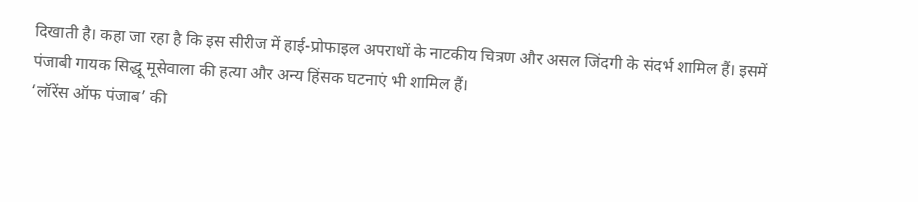दिखाती है। कहा जा रहा है कि इस सीरीज में हाई-प्रोफाइल अपराधों के नाटकीय चित्रण और असल जिंदगी के संदर्भ शामिल हैं। इसमें पंजाबी गायक सिद्धू मूसेवाला की हत्या और अन्य हिंसक घटनाएं भी शामिल हैं।
‘लॉरेंस ऑफ पंजाब’ की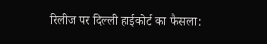रिलीज पर दिल्ली हाईकोर्ट का फैसला: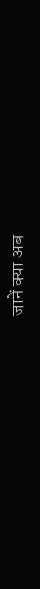जानें क्या अब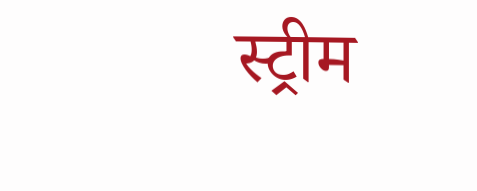स्ट्रीम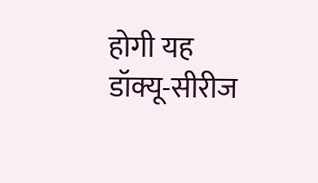होगी यह डॉक्यू-सीरीज